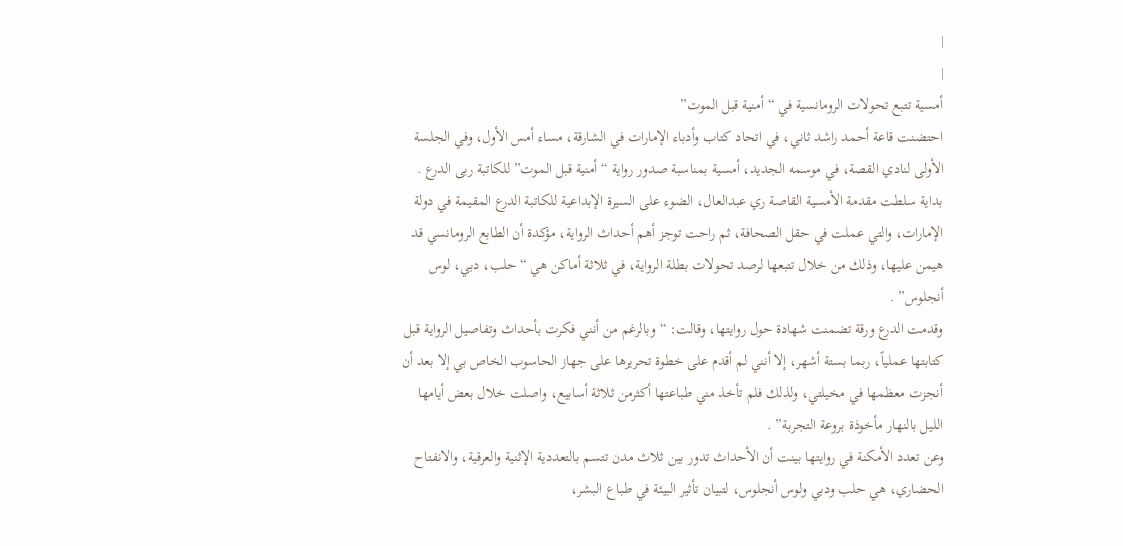|
|
أمسية تتبع تحولات الرومانسية في “أمنية قبل الموت”
احتضنت قاعة أحمد راشد ثاني، في اتحاد كتاب وأدباء الإمارات في الشارقة، مساء أمس الأول، وفي الجلسة الأولى لنادي القصة، في موسمه الجديد، أمسية بمناسبة صدور رواية “أمنية قبل الموت” للكاتبة ربى الدرع .
بداية سلطت مقدمة الأمسية القاصة ري عبدالعال، الضوء على السيرة الإبداعية للكاتبة الدرع المقيمة في دولة الإمارات، والتي عملت في حقل الصحافة، ثم راحت توجز أهم أحداث الرواية، مؤكدة أن الطابع الرومانسي قد هيمن عليها، وذلك من خلال تتبعها لرصد تحولات بطلة الرواية، في ثلاثة أماكن هي “حلب، دبي، لوس أنجلوس” .
وقدمت الدرع ورقة تضمنت شهادة حول روايتها، وقالت: “وبالرغم من أنني فكرت بأحداث وتفاصيل الرواية قبل كتابتها عملياً، ربما بستة أشهر، إلا أنني لم أقدم على خطوة تحريرها على جهاز الحاسوب الخاص بي إلا بعد أن أنجزت معظمها في مخيلتي، ولذلك فلم تأخذ مني طباعتها أكثرمن ثلاثة أسابيع، واصلت خلال بعض أيامها الليل بالنهار مأخوذة بروعة التجربة” .
وعن تعدد الأمكنة في روايتها بينت أن الأحداث تدور بين ثلاث مدن تتسم بالتعددية الإثنية والعرقية، والانفتاح الحضاري، هي حلب ودبي ولوس أنجلوس، لتبيان تأثير البيئة في طباع البشر،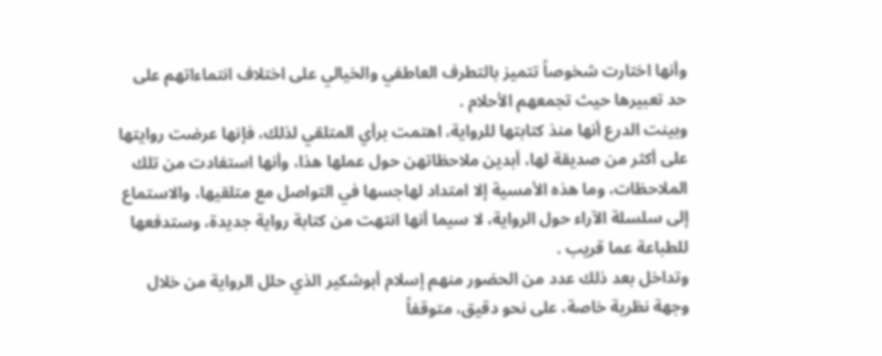وأنها اختارت شخوصاً تتميز بالتطرف العاطفي والخيالي على اختلاف انتماءاتهم على حد تعبيرها حيث تجمعهم الأحلام .
وبينت الدرع أنها منذ كتابتها للرواية، اهتمت برأي المتلقي لذلك، فإنها عرضت روايتها على أكثر من صديقة لها، أبدين ملاحظاتهن حول عملها هذا، وأنها استفادت من تلك الملاحظات، وما هذه الأمسية إلا امتداد لهاجسها في التواصل مع متلقيها، والاستماع إلى سلسلة الآراء حول الرواية، لا سيما أنها انتهت من كتابة رواية جديدة، وستدفعها للطباعة عما قريب .
وتداخل بعد ذلك عدد من الحضور منهم إسلام أبوشكير الذي حلل الرواية من خلال وجهة نظرية خاصة، على نحو دقيق، متوقفاً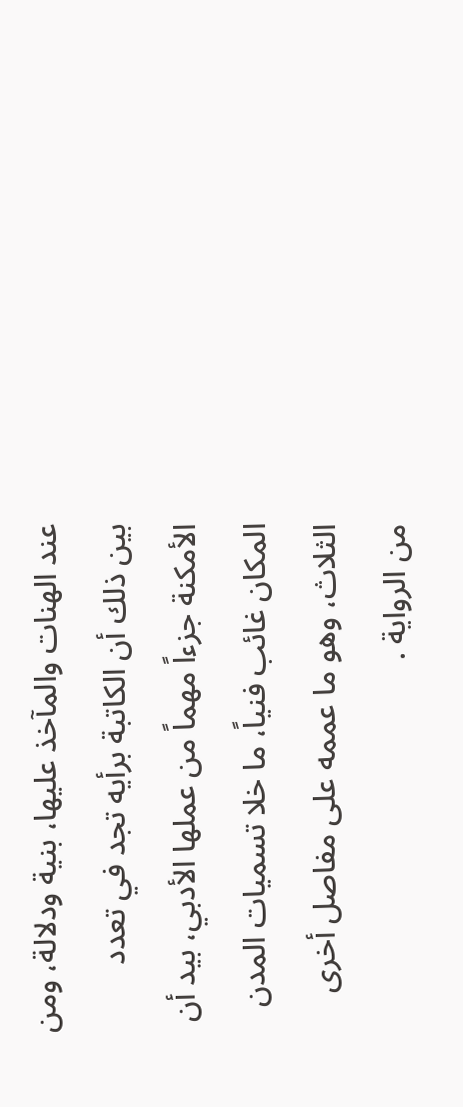عند الهنات والمآخذ عليها، بنية ودلالة، ومن بين ذلك أن الكاتبة برأيه تجد في تعدد الأمكنة جزءاً مهماً من عملها الأدبي، بيد أن المكان غائب فنياً، ما خلا تسميات المدن الثلاث، وهو ما عممه على مفاصل أخرى من الرواية .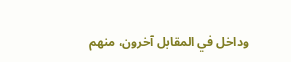وداخل في المقابل آخرون، منهم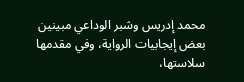محمد إدريس وشبر الوداعي مبينين بعض إيجابيات الرواية، وفي مقدمها سلاستها،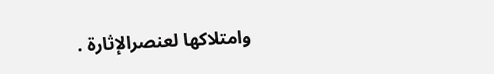وامتلاكها لعنصرالإثارة .